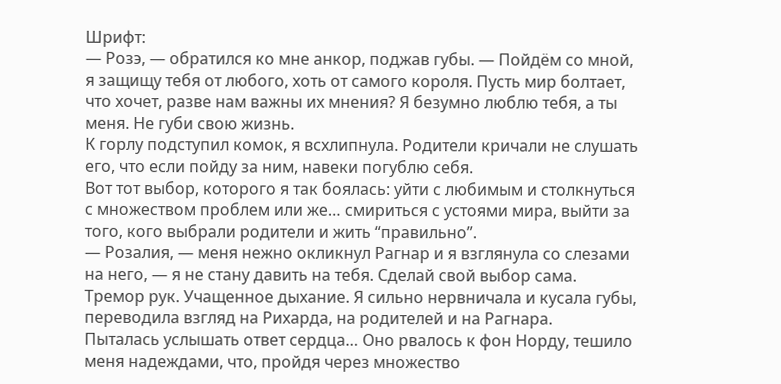Шрифт:
— Розэ, — обратился ко мне анкор, поджав губы. — Пойдём со мной, я защищу тебя от любого, хоть от самого короля. Пусть мир болтает, что хочет, разве нам важны их мнения? Я безумно люблю тебя, а ты меня. Не губи свою жизнь.
К горлу подступил комок, я всхлипнула. Родители кричали не слушать его, что если пойду за ним, навеки погублю себя.
Вот тот выбор, которого я так боялась: уйти с любимым и столкнуться с множеством проблем или же… смириться с устоями мира, выйти за того, кого выбрали родители и жить “правильно”.
— Розалия, — меня нежно окликнул Рагнар и я взглянула со слезами на него, — я не стану давить на тебя. Сделай свой выбор сама.
Тремор рук. Учащенное дыхание. Я сильно нервничала и кусала губы, переводила взгляд на Рихарда, на родителей и на Рагнара.
Пыталась услышать ответ сердца… Оно рвалось к фон Норду, тешило меня надеждами, что, пройдя через множество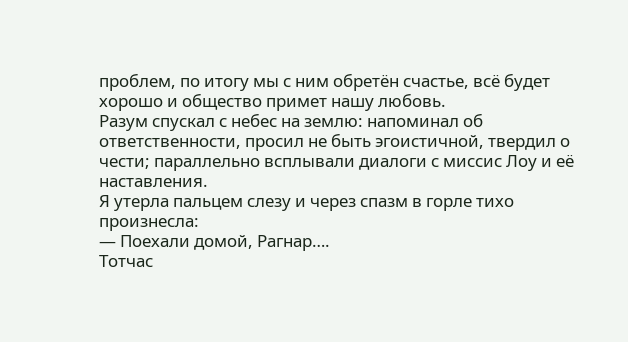проблем, по итогу мы с ним обретён счастье, всё будет хорошо и общество примет нашу любовь.
Разум спускал с небес на землю: напоминал об ответственности, просил не быть эгоистичной, твердил о чести; параллельно всплывали диалоги с миссис Лоу и её наставления.
Я утерла пальцем слезу и через спазм в горле тихо произнесла:
— Поехали домой, Рагнар….
Тотчас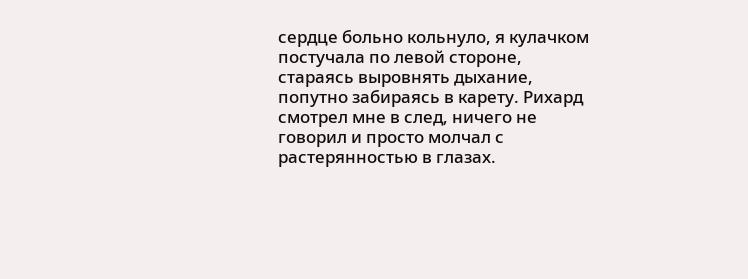сердце больно кольнуло, я кулачком постучала по левой стороне, стараясь выровнять дыхание, попутно забираясь в карету. Рихард смотрел мне в след, ничего не говорил и просто молчал с растерянностью в глазах.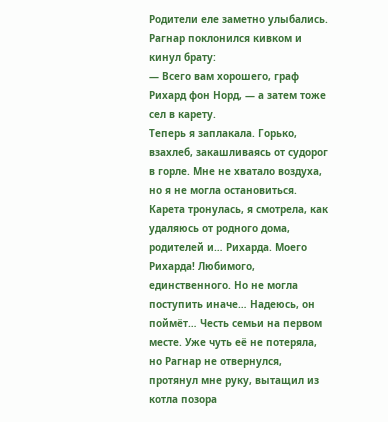Родители еле заметно улыбались. Рагнар поклонился кивком и кинул брату:
— Всего вам хорошего, граф Рихард фон Норд, — а затем тоже сел в карету.
Теперь я заплакала. Горько, взахлеб, закашливаясь от судорог в горле. Мне не хватало воздуха, но я не могла остановиться.
Карета тронулась, я смотрела, как удаляюсь от родного дома, родителей и… Рихарда. Моего Рихарда! Любимого, единственного. Но не могла поступить иначе… Надеюсь, он поймёт… Честь семьи на первом месте. Уже чуть её не потеряла, но Рагнар не отвернулся, протянул мне руку, вытащил из котла позора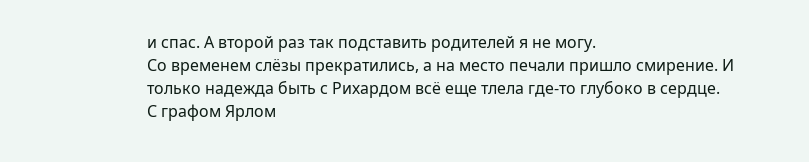и спас. А второй раз так подставить родителей я не могу.
Со временем слёзы прекратились, а на место печали пришло смирение. И только надежда быть с Рихардом всё еще тлела где-то глубоко в сердце.
С графом Ярлом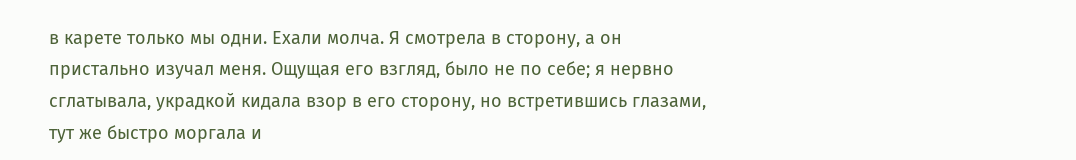в карете только мы одни. Ехали молча. Я смотрела в сторону, а он пристально изучал меня. Ощущая его взгляд, было не по себе; я нервно сглатывала, украдкой кидала взор в его сторону, но встретившись глазами, тут же быстро моргала и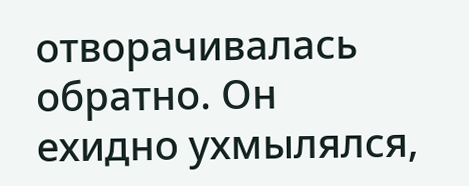отворачивалась обратно. Он ехидно ухмылялся,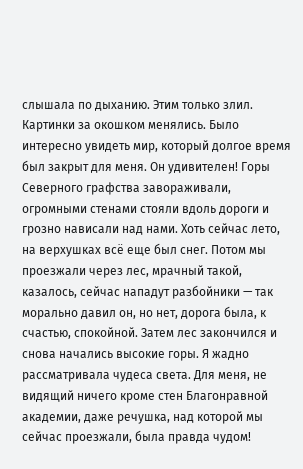слышала по дыханию. Этим только злил.
Картинки за окошком менялись. Было интересно увидеть мир, который долгое время был закрыт для меня. Он удивителен! Горы Северного графства завораживали, огромными стенами стояли вдоль дороги и грозно нависали над нами. Хоть сейчас лето, на верхушках всё еще был снег. Потом мы проезжали через лес, мрачный такой, казалось, сейчас нападут разбойники — так морально давил он, но нет, дорога была, к счастью, спокойной. Затем лес закончился и снова начались высокие горы. Я жадно рассматривала чудеса света. Для меня, не видящий ничего кроме стен Благонравной академии, даже речушка, над которой мы сейчас проезжали, была правда чудом!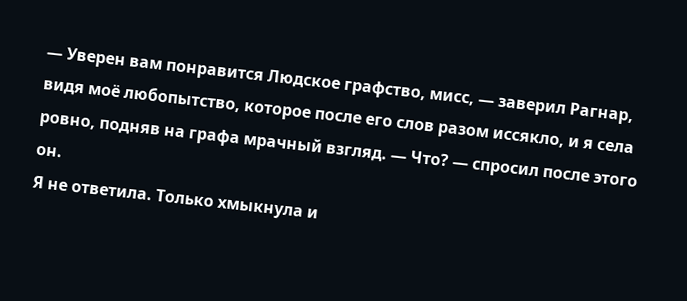— Уверен вам понравится Людское графство, мисс, — заверил Рагнар, видя моё любопытство, которое после его слов разом иссякло, и я села ровно, подняв на графа мрачный взгляд. — Что? — спросил после этого он.
Я не ответила. Только хмыкнула и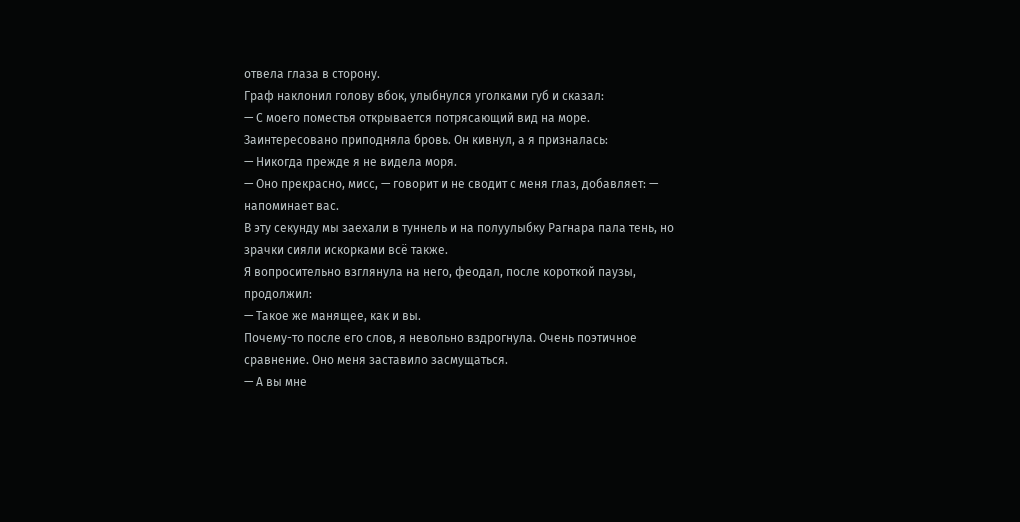отвела глаза в сторону.
Граф наклонил голову вбок, улыбнулся уголками губ и сказал:
— С моего поместья открывается потрясающий вид на море.
Заинтересовано приподняла бровь. Он кивнул, а я призналась:
— Никогда прежде я не видела моря.
— Оно прекрасно, мисс, — говорит и не сводит с меня глаз, добавляет: — напоминает вас.
В эту секунду мы заехали в туннель и на полуулыбку Рагнара пала тень, но зрачки сияли искорками всё также.
Я вопросительно взглянула на него, феодал, после короткой паузы, продолжил:
— Такое же манящее, как и вы.
Почему-то после его слов, я невольно вздрогнула. Очень поэтичное сравнение. Оно меня заставило засмущаться.
— А вы мне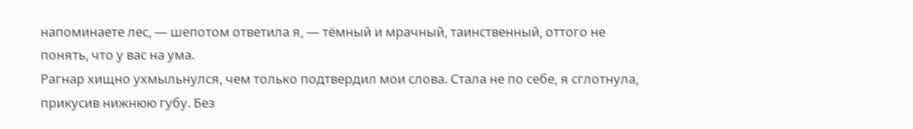напоминаете лес, — шепотом ответила я, — тёмный и мрачный, таинственный, оттого не понять, что у вас на ума.
Рагнар хищно ухмыльнулся, чем только подтвердил мои слова. Стала не по себе, я сглотнула, прикусив нижнюю губу. Без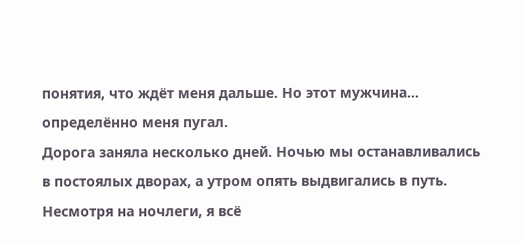понятия, что ждёт меня дальше. Но этот мужчина… определённо меня пугал.
Дорога заняла несколько дней. Ночью мы останавливались в постоялых дворах, а утром опять выдвигались в путь. Несмотря на ночлеги, я всё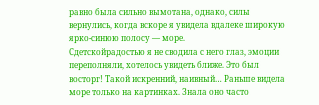равно была сильно вымотана, однако, силы вернулись, когда вскоре я увидела вдалеке широкую ярко-синюю полосу — море.
Сдетскойрадостью я не сводила с него глаз, эмоции переполняли, хотелось увидеть ближе. Это был восторг! Такой искренний, наивный… Раньше видела море только на картинках. Знала оно часто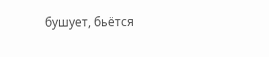бушует, бьётся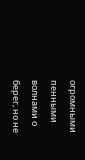огромными пенными волнами о берег, но не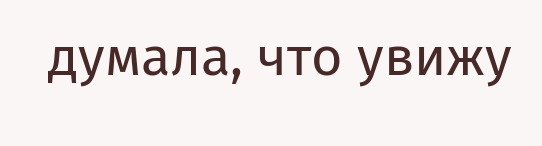думала, что увижу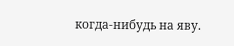когда-нибудь на яву.